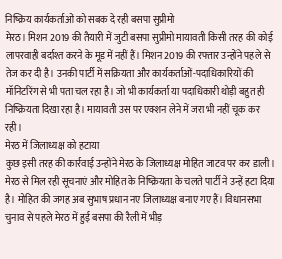निष्क्रिय कार्यकर्ताओं को सबक दे रही बसपा सुप्रीमो
मेरठ। मिशन 2019 की तैयारी में जुटी बसपा सुप्रीमो मायावती किसी तरह की कोई लापरवाही बर्दाश्त करने के मूड में नहीं हैं। मिशन 2019 की रफ्तार उन्होंने पहले से तेज कर दी है। उनकी पार्टी में सक्रियता और कार्यकर्ताओं-पदाधिकारियों की मॉनिटरिंग से भी पता चल रहा है। जो भी कार्यकर्ता या पदाधिकारी थोड़ी बहुत ही निष्क्रियता दिखा रहा है। मायावती उस पर एक्शन लेने में जरा भी नहीं चूक कर रही।
मेरठ में जिलाध्यक्ष को हटाया
कुछ इसी तरह की कार्रवाई उन्होंने मेरठ के जिलाध्यक्ष मोहित जाटव पर कर डाली। मेरठ से मिल रही सूचनाएं और मोहित के निष्क्रियता के चलते पार्टी ने उन्हें हटा दिया है। मोहित की जगह अब सुभाष प्रधान नए जिलाध्यक्ष बनाए गए हैं। विधानसभा चुनाव से पहले मेरठ में हुई बसपा की रैली में भीड़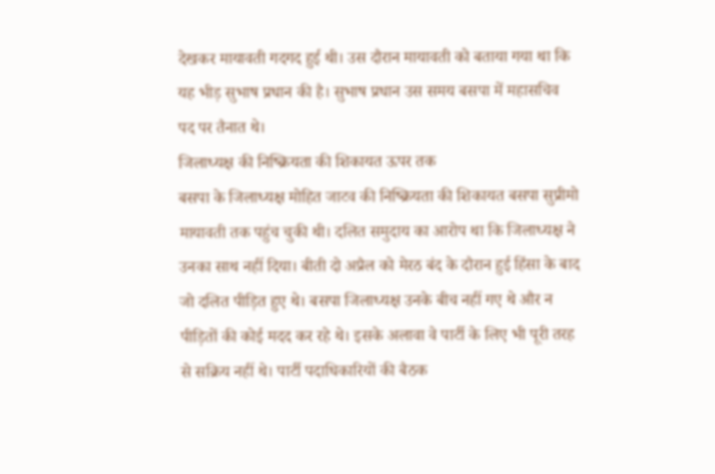देखकर मायावती गदगद हुई थी। उस दौरान मायावती को बताया गया था कि यह भीड़ सुभाष प्रधान की है। सुभाष प्रधान उस समय बसपा में महासचिव पद पर तैनात थे।
जिलाध्यक्ष की निष्क्रियता की शिकायत ऊपर तक
बसपा के जिलाध्यक्ष मोहित जाटव की निष्क्रियता की शिकायत बसपा सुप्रीमो मायावती तक पहुंच चुकी थी। दलित समुदाय का आरोप था कि जिलाध्यक्ष ने उनका साथ नहीं दिया। बीती दो अप्रैल को मेरठ बंद के दौरान हुई हिंसा के बाद जो दलित पीड़ित हुए थे। बसपा जिलाध्यक्ष उनके बीच नहीं गए थे और न पीड़ितों की कोई मदद कर रहे थे। इसके अलावा वे पार्टी के लिए भी पूरी तरह से सक्रिय नहीं थे। पार्टी पदाधिकारियों की बैठक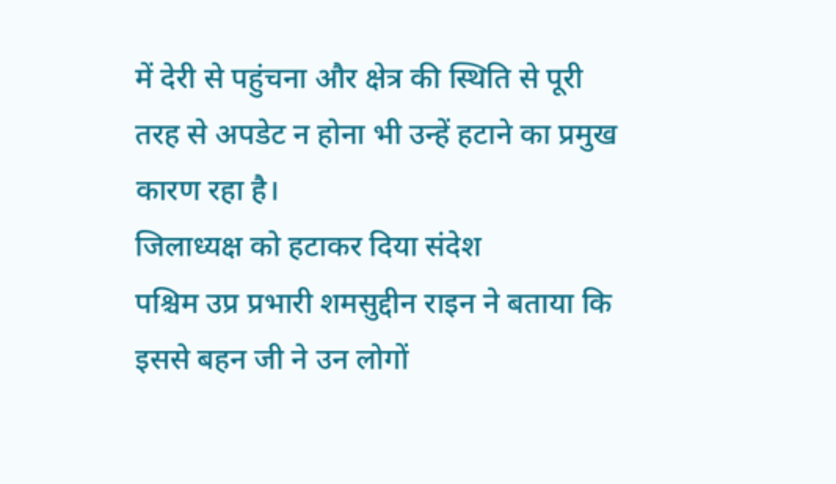में देरी से पहुंचना और क्षेत्र की स्थिति से पूरी तरह से अपडेट न होना भी उन्हें हटाने का प्रमुख कारण रहा है।
जिलाध्यक्ष को हटाकर दिया संदेश
पश्चिम उप्र प्रभारी शमसुद्दीन राइन ने बताया कि इससे बहन जी ने उन लोगों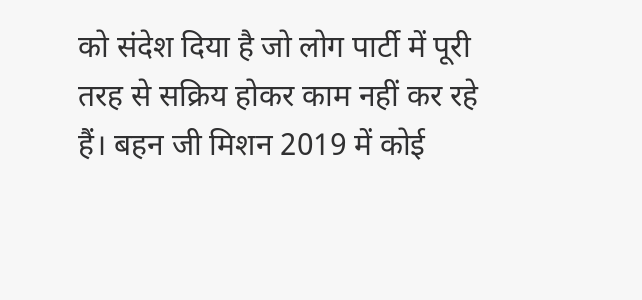को संदेश दिया है जो लोग पार्टी में पूरी तरह से सक्रिय होकर काम नहीं कर रहे हैं। बहन जी मिशन 2019 में कोई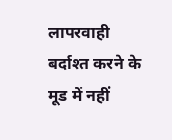लापरवाही बर्दाश्त करने के मूड में नहीं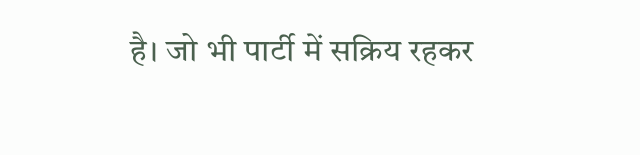है। जो भी पार्टी में सक्रिय रहकर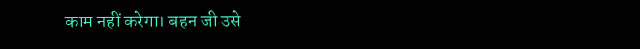काम नहीं करेगा। बहन जी उसे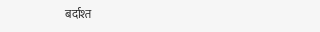बर्दाश्त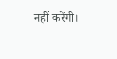नहीं करेंगी।